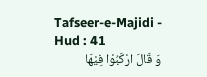Tafseer-e-Majidi - Hud : 41
وَ قَالَ ارْكَبُوْا فِیْهَا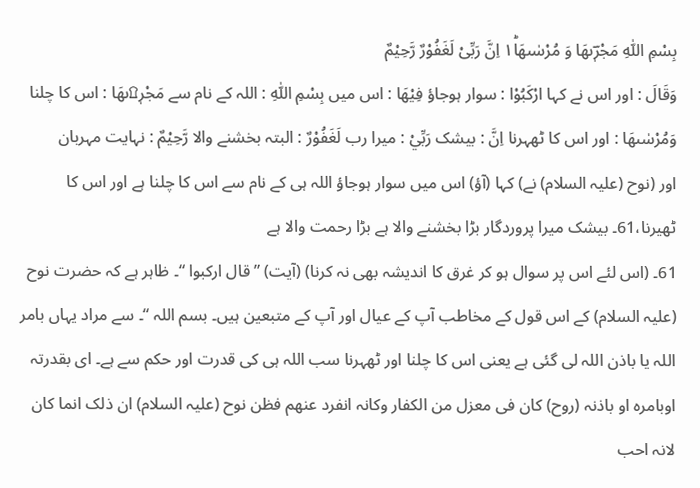بِسْمِ اللّٰهِ مَجْرٖؔىهَا وَ مُرْسٰىهَا١ؕ اِنَّ رَبِّیْ لَغَفُوْرٌ رَّحِیْمٌ
وَقَالَ : اور اس نے کہا ارْكَبُوْا : سوار ہوجاؤ فِيْهَا : اس میں بِسْمِ اللّٰهِ : اللہ کے نام سے مَجْرٖ۩ىهَا : اس کا چلنا وَمُرْسٰىهَا : اور اس کا ٹھہرنا اِنَّ : بیشک رَبِّيْ : میرا رب لَغَفُوْرٌ : البتہ بخشنے والا رَّحِيْمٌ : نہایت مہربان
اور (نوح (علیہ السلام) نے) کہا (آؤ) اس میں سوار ہوجاؤ اللہ ہی کے نام سے اس کا چلنا ہے اور اس کا ٹھیرنا،61۔ بیشک میرا پروردگار بڑا بخشنے والا ہے بڑا رحمت والا ہے
61۔ (اس لئے اس پر سوال ہو کر غرق کا اندیشہ بھی نہ کرنا) (آیت) ” قال ارکبوا “۔ ظاہر ہے کہ حضرت نوح (علیہ السلام) کے اس قول کے مخاطب آپ کے عیال اور آپ کے متبعین ہیں۔ بسم اللہ “۔ سے مراد یہاں بامر اللہ یا باذن اللہ لی گئی ہے یعنی اس کا چلنا اور ٹھہرنا سب اللہ ہی کی قدرت اور حکم سے ہے۔ ای بقدرتہ اوبامرہ او باذنہ (روح) کان فی معزل من الکفار وکانہ انفرد عنھم فظن نوح (علیہ السلام) ان ذلک انما کان لانہ احب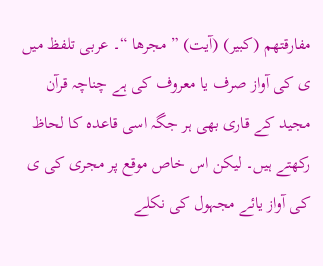مفارقتھم (کبیر) (آیت) ” مجرھا “۔ عربی تلفظ میں ی کی آواز صرف یا معروف کی ہے چناچہ قرآن مجید کے قاری بھی ہر جگہ اسی قاعدہ کا لحاظ رکھتے ہیں۔ لیکن اس خاص موقع پر مجری کی ی کی آواز یائے مجہول کی نکلے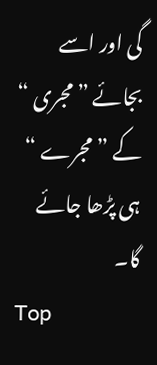گی اور اسے بجائے ” مجری “ کے ” مجرے “ ہی پڑھا جائے گا۔
Top